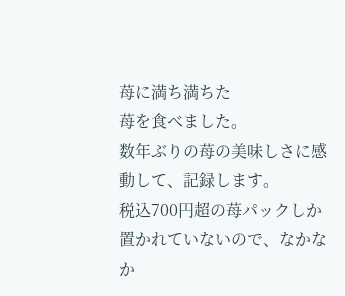苺に満ち満ちた
苺を食べました。
数年ぶりの苺の美味しさに感動して、記録します。
税込700円超の苺パックしか置かれていないので、なかなか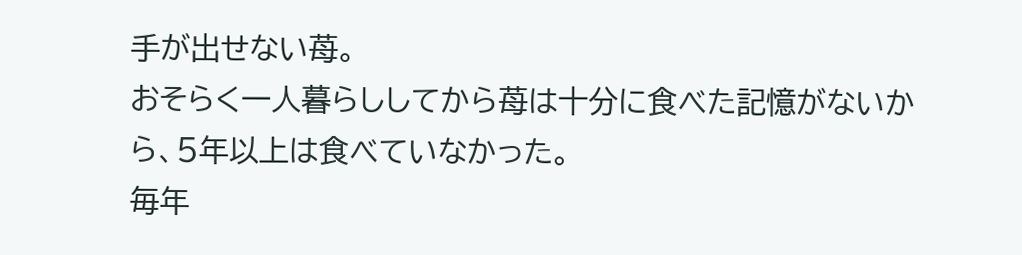手が出せない苺。
おそらく一人暮らししてから苺は十分に食べた記憶がないから、5年以上は食べていなかった。
毎年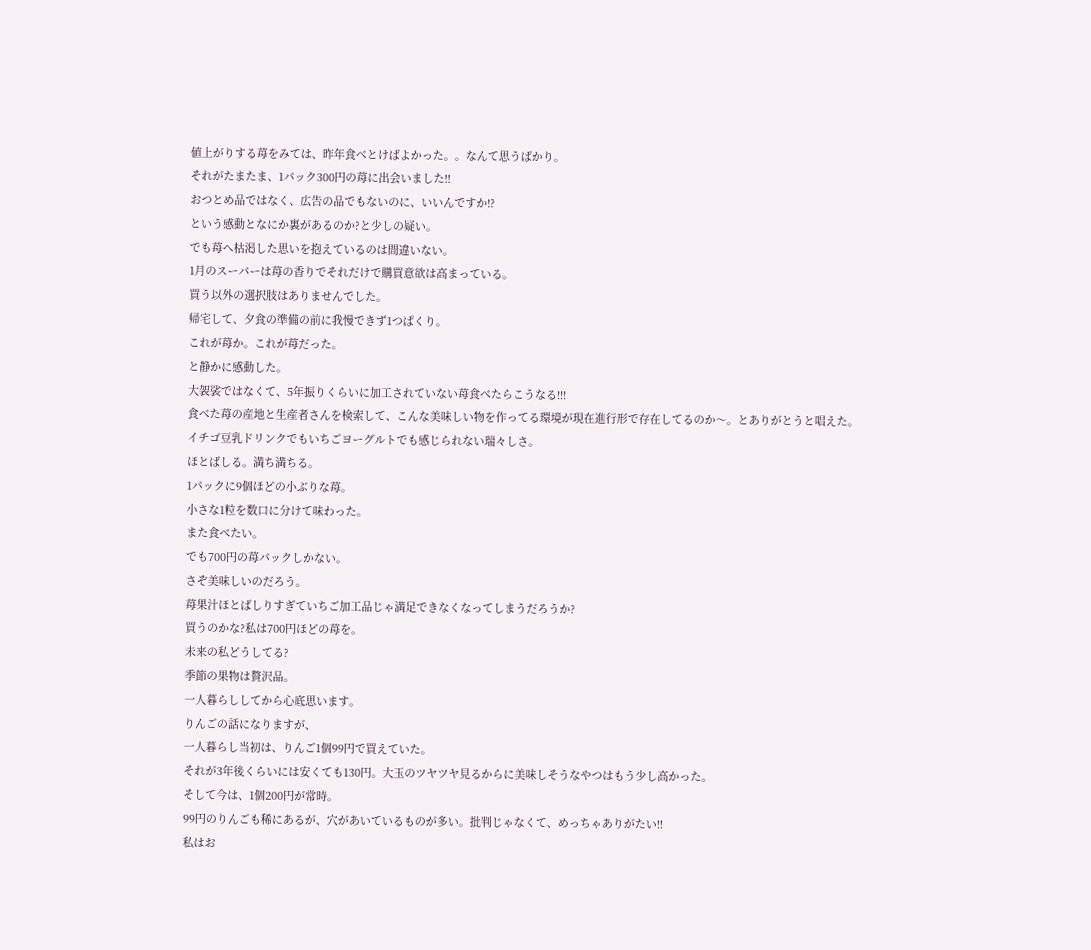値上がりする苺をみては、昨年食べとけばよかった。。なんて思うばかり。
それがたまたま、1パック300円の苺に出会いました!!
おつとめ品ではなく、広告の品でもないのに、いいんですか!?
という感動となにか裏があるのか?と少しの疑い。
でも苺へ枯渇した思いを抱えているのは間違いない。
1月のスーパーは苺の香りでそれだけで購買意欲は高まっている。
買う以外の選択肢はありませんでした。
帰宅して、夕食の準備の前に我慢できず1つぱくり。
これが苺か。これが苺だった。
と静かに感動した。
大袈裟ではなくて、5年振りくらいに加工されていない苺食べたらこうなる!!!
食べた苺の産地と生産者さんを検索して、こんな美味しい物を作ってる環境が現在進行形で存在してるのか〜。とありがとうと唱えた。
イチゴ豆乳ドリンクでもいちごヨーグルトでも感じられない瑞々しさ。
ほとばしる。満ち満ちる。
1パックに9個ほどの小ぶりな苺。
小さな1粒を数口に分けて味わった。
また食べたい。
でも700円の苺パックしかない。
さぞ美味しいのだろう。
苺果汁ほとばしりすぎていちご加工品じゃ満足できなくなってしまうだろうか?
買うのかな?私は700円ほどの苺を。
未来の私どうしてる?
季節の果物は贅沢品。
一人暮らししてから心底思います。
りんごの話になりますが、
一人暮らし当初は、りんご1個99円で買えていた。
それが3年後くらいには安くても130円。大玉のツヤツヤ見るからに美味しそうなやつはもう少し高かった。
そして今は、1個200円が常時。
99円のりんごも稀にあるが、穴があいているものが多い。批判じゃなくて、めっちゃありがたい!!
私はお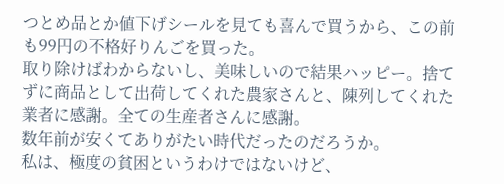つとめ品とか値下げシールを見ても喜んで買うから、この前も99円の不格好りんごを買った。
取り除けばわからないし、美味しいので結果ハッピー。捨てずに商品として出荷してくれた農家さんと、陳列してくれた業者に感謝。全ての生産者さんに感謝。
数年前が安くてありがたい時代だったのだろうか。
私は、極度の貧困というわけではないけど、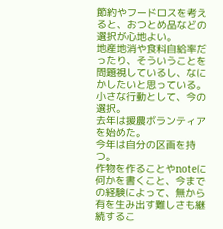節約やフードロスを考えると、おつとめ品などの選択が心地よい。
地産地消や食料自給率だったり、そういうことを問題視しているし、なにかしたいと思っている。
小さな行動として、今の選択。
去年は援農ボランティアを始めた。
今年は自分の区画を持つ。
作物を作ることやnoteに何かを書くこと、今までの経験によって、無から有を生み出す難しさも継続するこ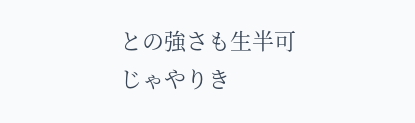との強さも生半可じゃやりき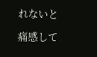れないと痛感して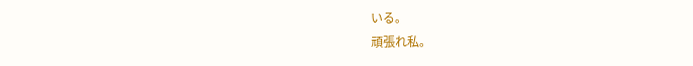いる。
頑張れ私。